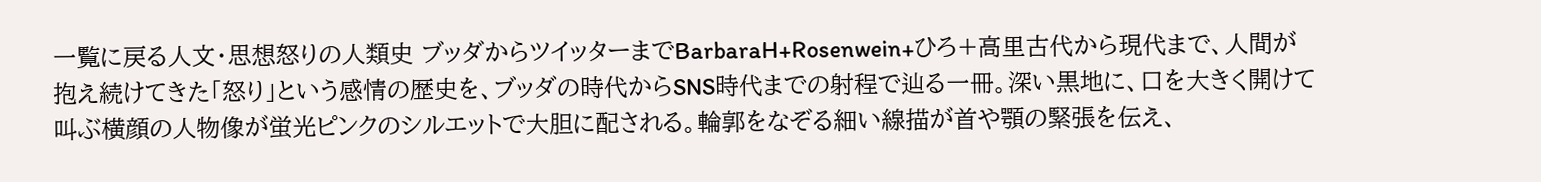一覧に戻る人文・思想怒りの人類史 ブッダからツイッターまでBarbaraH+Rosenwein+ひろ+高里古代から現代まで、人間が抱え続けてきた「怒り」という感情の歴史を、ブッダの時代からSNS時代までの射程で辿る一冊。深い黒地に、口を大きく開けて叫ぶ横顔の人物像が蛍光ピンクのシルエットで大胆に配される。輪郭をなぞる細い線描が首や顎の緊張を伝え、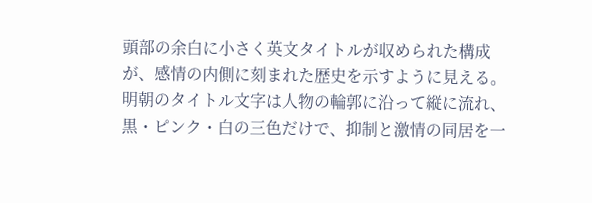頭部の余白に小さく英文タイトルが収められた構成が、感情の内側に刻まれた歴史を示すように見える。明朝のタイトル文字は人物の輪郭に沿って縦に流れ、黒・ピンク・白の三色だけで、抑制と激情の同居を一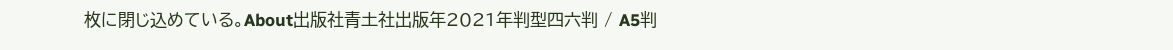枚に閉じ込めている。About出版社青土社出版年2021年判型四六判 / A5判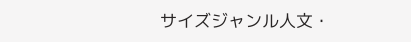サイズジャンル人文・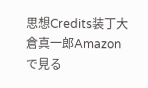思想Credits装丁大倉真一郎Amazonで見る